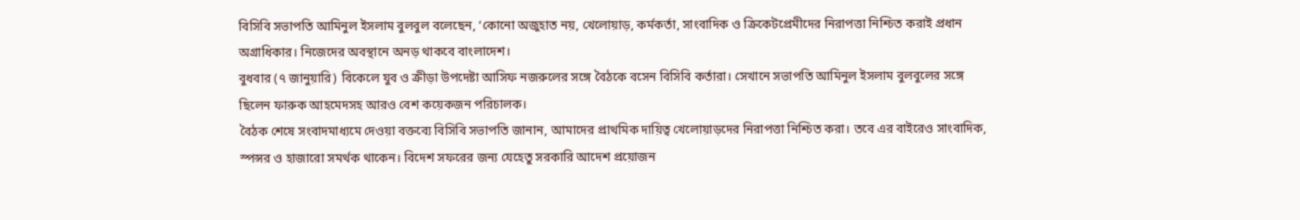বিসিবি সভাপতি আমিনুল ইসলাম বুলবুল বলেছেন, ‘কোনো অজুহাত নয়, খেলোয়াড়, কর্মকর্তা, সাংবাদিক ও ক্রিকেটপ্রেমীদের নিরাপত্তা নিশ্চিত করাই প্রধান অগ্রাধিকার। নিজেদের অবস্থানে অনড় থাকবে বাংলাদেশ।
বুধবার (৭ জানুয়ারি) বিকেলে যুব ও ক্রীড়া উপদেষ্টা আসিফ নজরুলের সঙ্গে বৈঠকে বসেন বিসিবি কর্তারা। সেখানে সভাপতি আমিনুল ইসলাম বুলবুলের সঙ্গে ছিলেন ফারুক আহমেদসহ আরও বেশ কয়েকজন পরিচালক।
বৈঠক শেষে সংবাদমাধ্যমে দেওয়া বক্তব্যে বিসিবি সভাপতি জানান, আমাদের প্রাথমিক দায়িত্ব খেলোয়াড়দের নিরাপত্তা নিশ্চিত করা। তবে এর বাইরেও সাংবাদিক, স্পন্সর ও হাজারো সমর্থক থাকেন। বিদেশ সফরের জন্য যেহেতু সরকারি আদেশ প্রয়োজন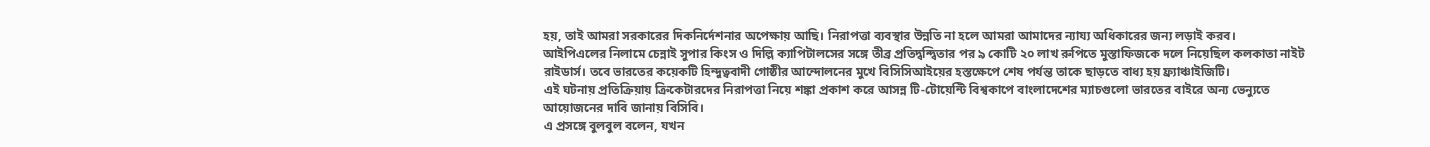হয়, তাই আমরা সরকারের দিকনির্দেশনার অপেক্ষায় আছি। নিরাপত্তা ব্যবস্থার উন্নতি না হলে আমরা আমাদের ন্যায্য অধিকারের জন্য লড়াই করব।
আইপিএলের নিলামে চেন্নাই সুপার কিংস ও দিল্লি ক্যাপিটালসের সঙ্গে তীব্র প্রতিদ্বন্দ্বিতার পর ৯ কোটি ২০ লাখ রুপিতে মুস্তাফিজকে দলে নিয়েছিল কলকাতা নাইট রাইডার্স। তবে ভারতের কয়েকটি হিন্দুত্ববাদী গোষ্ঠীর আন্দোলনের মুখে বিসিসিআইয়ের হস্তক্ষেপে শেষ পর্যন্ত তাকে ছাড়তে বাধ্য হয় ফ্র্যাঞ্চাইজিটি।
এই ঘটনায় প্রতিক্রিয়ায় ক্রিকেটারদের নিরাপত্তা নিয়ে শঙ্কা প্রকাশ করে আসন্ন টি-টোয়েন্টি বিশ্বকাপে বাংলাদেশের ম্যাচগুলো ভারতের বাইরে অন্য ভেন্যুতে আয়োজনের দাবি জানায় বিসিবি।
এ প্রসঙ্গে বুলবুল বলেন, যখন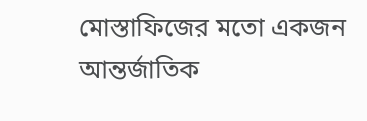মোস্তাফিজের মতো একজন আন্তর্জাতিক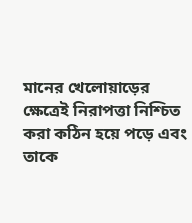মানের খেলোয়াড়ের ক্ষেত্রেই নিরাপত্তা নিশ্চিত করা কঠিন হয়ে পড়ে এবং তাকে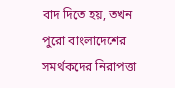বাদ দিতে হয়, তখন পুরো বাংলাদেশের সমর্থকদের নিরাপত্তা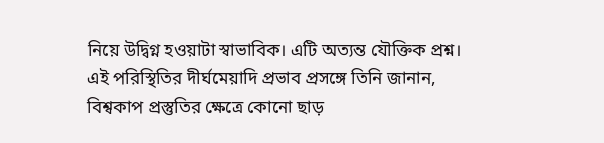নিয়ে উদ্বিগ্ন হওয়াটা স্বাভাবিক। এটি অত্যন্ত যৌক্তিক প্রশ্ন।
এই পরিস্থিতির দীর্ঘমেয়াদি প্রভাব প্রসঙ্গে তিনি জানান, বিশ্বকাপ প্রস্তুতির ক্ষেত্রে কোনো ছাড়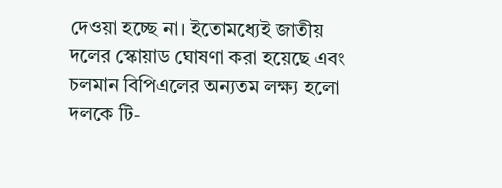দেওয়া হচ্ছে না। ইতোমধ্যেই জাতীয় দলের স্কোয়াড ঘোষণা করা হয়েছে এবং চলমান বিপিএলের অন্যতম লক্ষ্য হলো দলকে টি-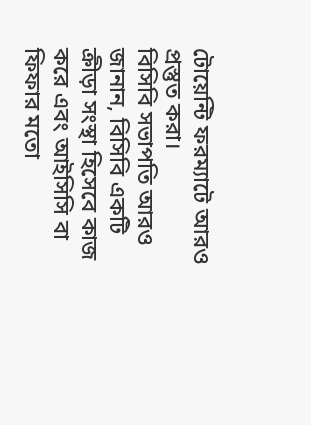টোয়েন্টি ফরম্যাটে আরও প্রস্তুত করা।
বিসিবি সভাপতি আরও জানান, বিসিবি একটি ক্রীড়া সংস্থা হিসেবে কাজ করে এবং আইসিসি বা ফিফার মতো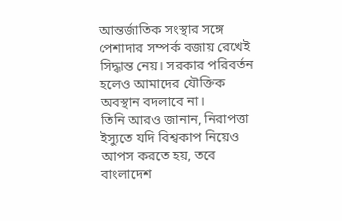আন্তর্জাতিক সংস্থার সঙ্গে পেশাদার সম্পর্ক বজায় রেখেই সিদ্ধান্ত নেয়। সরকার পরিবর্তন হলেও আমাদের যৌক্তিক অবস্থান বদলাবে না।
তিনি আরও জানান, নিরাপত্তা ইস্যুতে যদি বিশ্বকাপ নিয়েও আপস করতে হয়, তবে বাংলাদেশ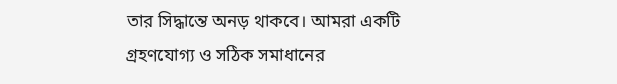তার সিদ্ধান্তে অনড় থাকবে। আমরা একটি গ্রহণযোগ্য ও সঠিক সমাধানের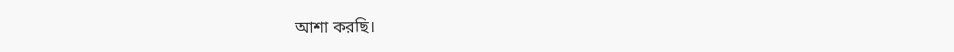আশা করছি।